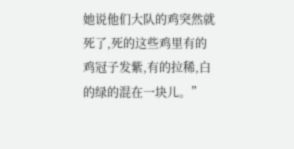她说他们大队的鸡突然就死了,死的这些鸡里有的鸡冠子发紫,有的拉稀,白的绿的混在一块儿。”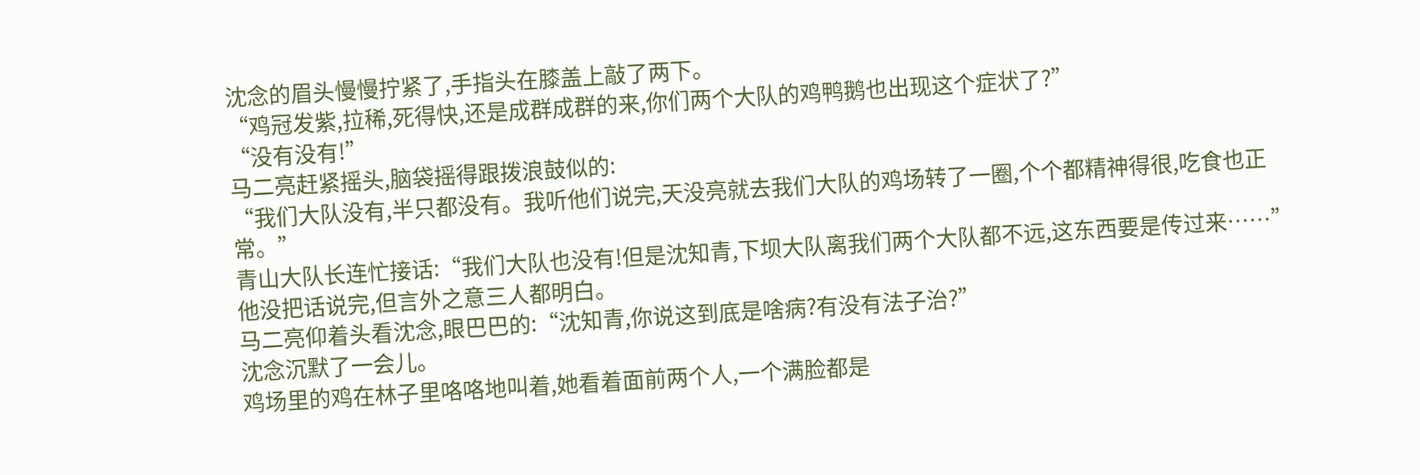沈念的眉头慢慢拧紧了,手指头在膝盖上敲了两下。
“鸡冠发紫,拉稀,死得快,还是成群成群的来,你们两个大队的鸡鸭鹅也出现这个症状了?”
“没有没有!”
马二亮赶紧摇头,脑袋摇得跟拨浪鼓似的:
“我们大队没有,半只都没有。我听他们说完,天没亮就去我们大队的鸡场转了一圈,个个都精神得很,吃食也正常。”
青山大队长连忙接话:“我们大队也没有!但是沈知青,下坝大队离我们两个大队都不远,这东西要是传过来……”他没把话说完,但言外之意三人都明白。
马二亮仰着头看沈念,眼巴巴的:“沈知青,你说这到底是啥病?有没有法子治?”
沈念沉默了一会儿。
鸡场里的鸡在林子里咯咯地叫着,她看着面前两个人,一个满脸都是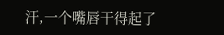汗,一个嘴唇干得起了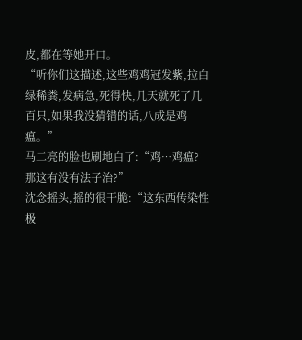皮,都在等她开口。
“听你们这描述,这些鸡鸡冠发紫,拉白绿稀粪,发病急,死得快,几天就死了几百只,如果我没猜错的话,八成是鸡瘟。”
马二亮的脸也刷地白了:“鸡…鸡瘟?那这有没有法子治?”
沈念摇头,摇的很干脆:“这东西传染性极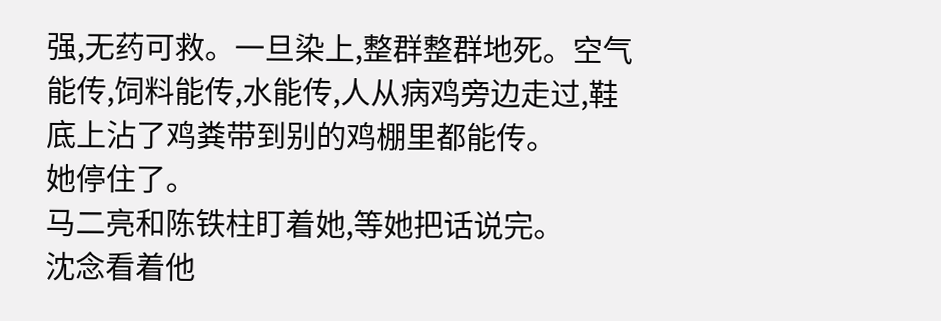强,无药可救。一旦染上,整群整群地死。空气能传,饲料能传,水能传,人从病鸡旁边走过,鞋底上沾了鸡粪带到别的鸡棚里都能传。
她停住了。
马二亮和陈铁柱盯着她,等她把话说完。
沈念看着他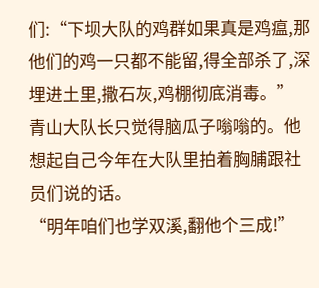们:“下坝大队的鸡群如果真是鸡瘟,那他们的鸡一只都不能留,得全部杀了,深埋进土里,撒石灰,鸡棚彻底消毒。”
青山大队长只觉得脑瓜子嗡嗡的。他想起自己今年在大队里拍着胸脯跟社员们说的话。
“明年咱们也学双溪,翻他个三成!”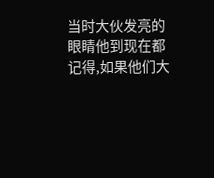当时大伙发亮的眼睛他到现在都记得,如果他们大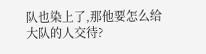队也染上了,那他要怎么给大队的人交待?